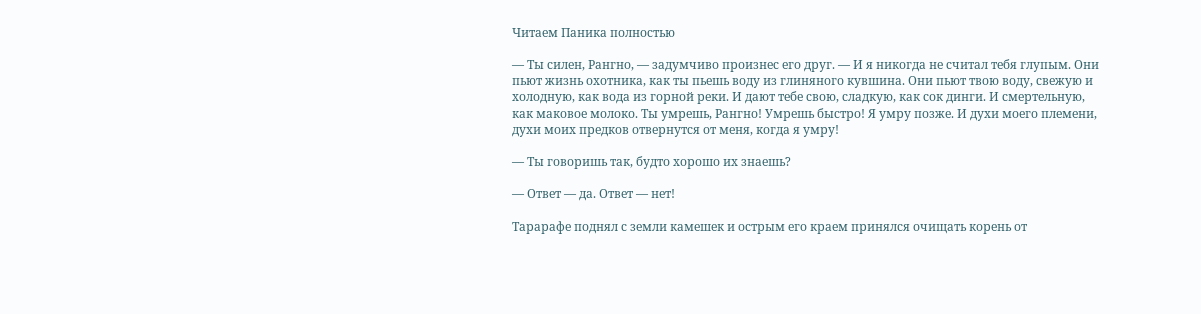Читаем Паника полностью

— Ты силен, Рангно, — задумчиво произнес его друг. — И я никогда не считал тебя глупым. Они пьют жизнь охотника, как ты пьешь воду из глиняного кувшина. Они пьют твою воду, свежую и холодную, как вода из горной реки. И дают тебе свою, сладкую, как сок динги. И смертельную, как маковое молоко. Ты умрешь, Рангно! Умрешь быстро! Я умру позже. И духи моего племени, духи моих предков отвернутся от меня, когда я умру!

— Ты говоришь так, будто хорошо их знаешь?

— Ответ — да. Ответ — нет!

Тарарафе поднял с земли камешек и острым его краем принялся очищать корень от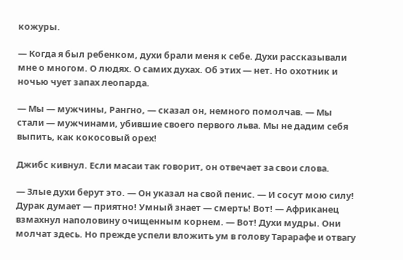кожуры.

— Когда я был ребенком, духи брали меня к себе. Духи рассказывали мне о многом. О людях. О самих духах. Об этих — нет. Но охотник и ночью чует запах леопарда.

— Мы — мужчины, Рангно, — сказал он, немного помолчав. — Мы стали — мужчинами, убившие своего первого льва. Мы не дадим себя выпить, как кокосовый орех!

Джибс кивнул. Если масаи так говорит, он отвечает за свои слова.

— Злые духи берут это. — Он указал на свой пенис. — И сосут мою силу! Дурак думает — приятно! Умный знает — смерть! Вот! — Африканец взмахнул наполовину очищенным корнем. — Вот! Духи мудры. Они молчат здесь. Но прежде успели вложить ум в голову Тарарафе и отвагу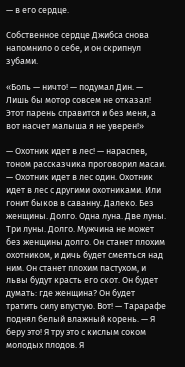— в его сердце.

Собственное сердце Джибса снова напомнило о себе, и он скрипнул зубами.

«Боль — ничто! — подумал Дин. — Лишь бы мотор совсем не отказал! Этот парень справится и без меня, а вот насчет малыша я не уверен!»

— Охотник идет в лес! — нараспев, тоном рассказчика проговорил масаи. — Охотник идет в лес один. Охотник идет в лес с другими охотниками. Или гонит быков в саванну. Далеко. Без женщины. Долго. Одна луна. Две луны. Три луны. Долго. Мужчина не может без женщины долго. Он станет плохим охотником, и дичь будет смеяться над ним. Он станет плохим пастухом, и львы будут красть его скот. Он будет думать: где женщина? Он будет тратить силу впустую. Вот! — Тарарафе поднял белый влажный корень. — Я беру это! Я тру это с кислым соком молодых плодов. Я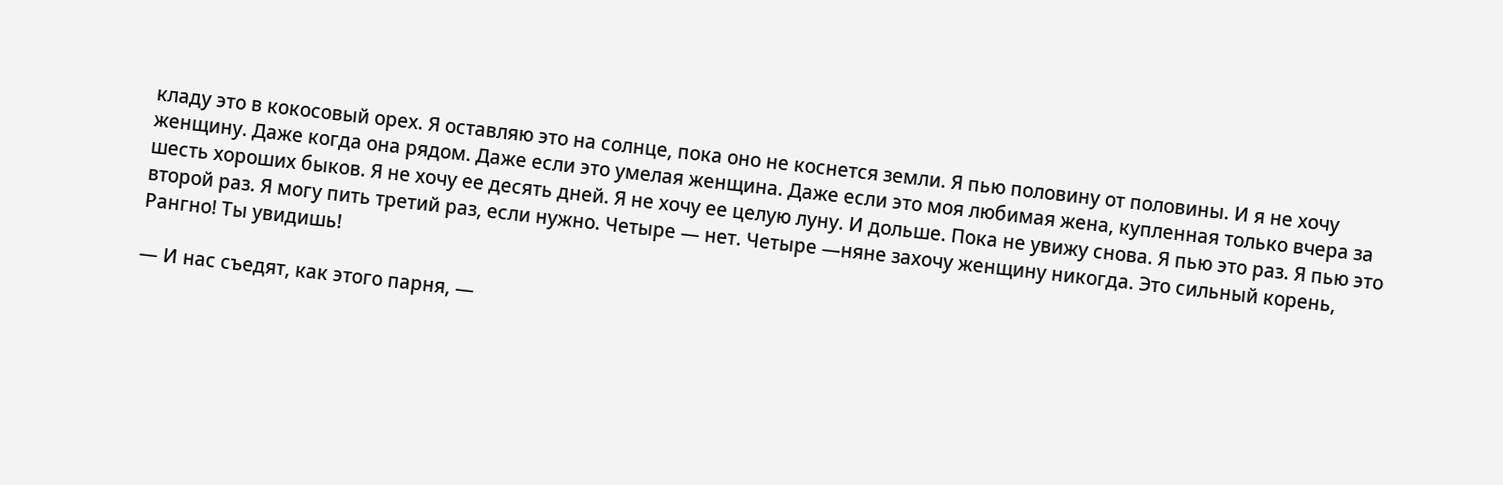кладу это в кокосовый орех. Я оставляю это на солнце, пока оно не коснется земли. Я пью половину от половины. И я не хочу женщину. Даже когда она рядом. Даже если это умелая женщина. Даже если это моя любимая жена, купленная только вчера за шесть хороших быков. Я не хочу ее десять дней. Я не хочу ее целую луну. И дольше. Пока не увижу снова. Я пью это раз. Я пью это второй раз. Я могу пить третий раз, если нужно. Четыре — нет. Четыре —няне захочу женщину никогда. Это сильный корень, Рангно! Ты увидишь!

— И нас съедят, как этого парня, —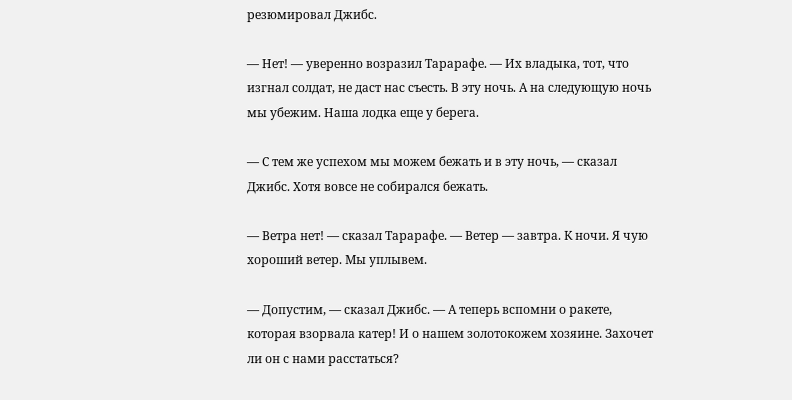резюмировал Джибс.

— Нет! — уверенно возразил Тарарафе. — Их владыка, тот, что изгнал солдат, не даст нас съесть. В эту ночь. А на следующую ночь мы убежим. Наша лодка еще у берега.

— С тем же успехом мы можем бежать и в эту ночь, — сказал Джибс. Хотя вовсе не собирался бежать.

— Ветра нет! — сказал Тарарафе. — Ветер — завтра. К ночи. Я чую хороший ветер. Мы уплывем.

— Допустим, — сказал Джибс. — А теперь вспомни о ракете, которая взорвала катер! И о нашем золотокожем хозяине. Захочет ли он с нами расстаться?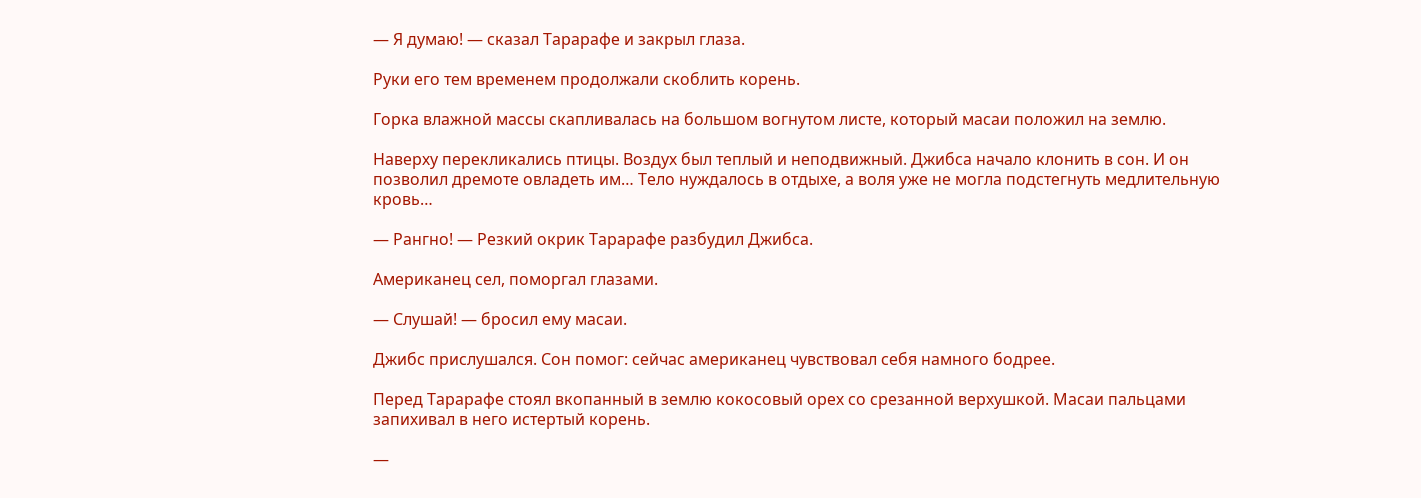— Я думаю! — сказал Тарарафе и закрыл глаза.

Руки его тем временем продолжали скоблить корень.

Горка влажной массы скапливалась на большом вогнутом листе, который масаи положил на землю.

Наверху перекликались птицы. Воздух был теплый и неподвижный. Джибса начало клонить в сон. И он позволил дремоте овладеть им… Тело нуждалось в отдыхе, а воля уже не могла подстегнуть медлительную кровь…

— Рангно! — Резкий окрик Тарарафе разбудил Джибса.

Американец сел, поморгал глазами.

— Слушай! — бросил ему масаи.

Джибс прислушался. Сон помог: сейчас американец чувствовал себя намного бодрее.

Перед Тарарафе стоял вкопанный в землю кокосовый орех со срезанной верхушкой. Масаи пальцами запихивал в него истертый корень.

—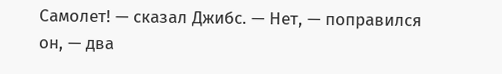Самолет! — сказал Джибс. — Нет, — поправился он, — два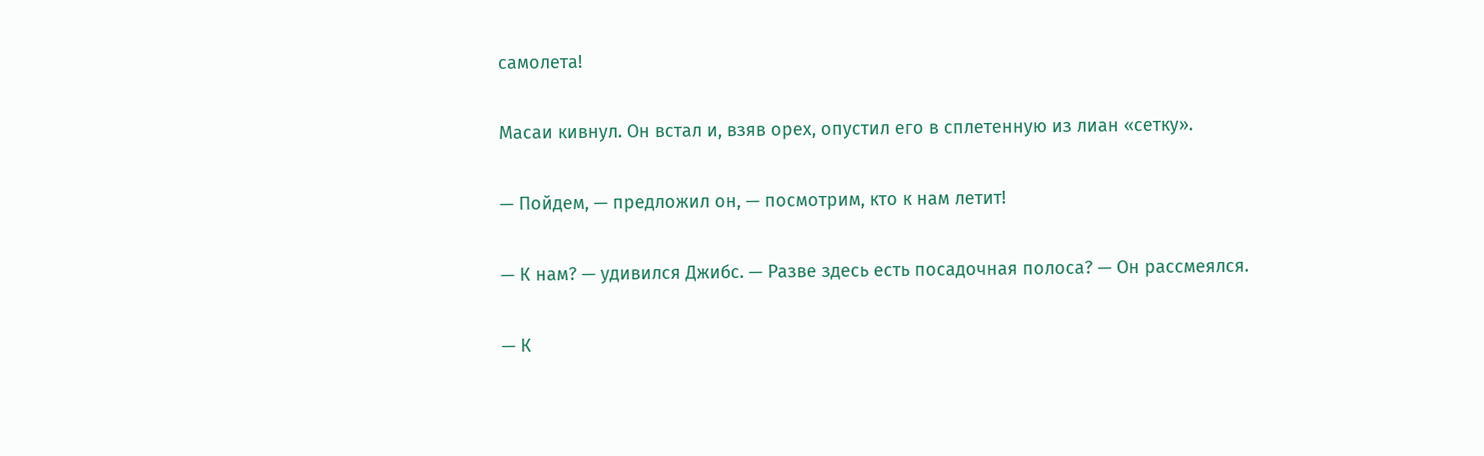самолета!

Масаи кивнул. Он встал и, взяв орех, опустил его в сплетенную из лиан «сетку».

— Пойдем, — предложил он, — посмотрим, кто к нам летит!

— К нам? — удивился Джибс. — Разве здесь есть посадочная полоса? — Он рассмеялся.

— К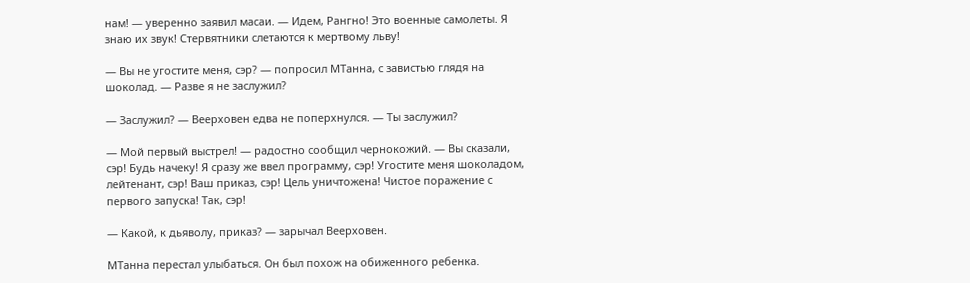нам! — уверенно заявил масаи. — Идем, Рангно! Это военные самолеты. Я знаю их звук! Стервятники слетаются к мертвому льву!

— Вы не угостите меня, сэр? — попросил МТанна, с завистью глядя на шоколад. — Разве я не заслужил?

— Заслужил? — Веерховен едва не поперхнулся. — Ты заслужил?

— Мой первый выстрел! — радостно сообщил чернокожий. — Вы сказали, сэр! Будь начеку! Я сразу же ввел программу, сэр! Угостите меня шоколадом, лейтенант, сэр! Ваш приказ, сэр! Цель уничтожена! Чистое поражение с первого запуска! Так, сэр!

— Какой, к дьяволу, приказ? — зарычал Веерховен.

МТанна перестал улыбаться. Он был похож на обиженного ребенка.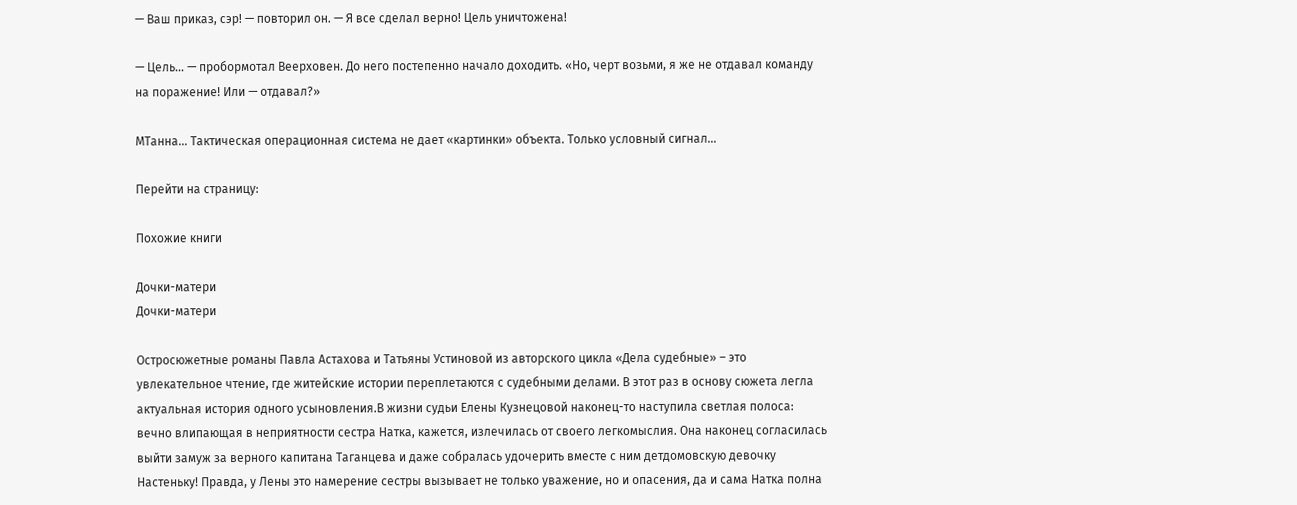— Ваш приказ, сэр! — повторил он. — Я все сделал верно! Цель уничтожена!

— Цель… — пробормотал Веерховен. До него постепенно начало доходить. «Но, черт возьми, я же не отдавал команду на поражение! Или — отдавал?»

МТанна… Тактическая операционная система не дает «картинки» объекта. Только условный сигнал…

Перейти на страницу:

Похожие книги

Дочки-матери
Дочки-матери

Остросюжетные романы Павла Астахова и Татьяны Устиновой из авторского цикла «Дела судебные» – это увлекательное чтение, где житейские истории переплетаются с судебными делами. В этот раз в основу сюжета легла актуальная история одного усыновления.В жизни судьи Елены Кузнецовой наконец-то наступила светлая полоса: вечно влипающая в неприятности сестра Натка, кажется, излечилась от своего легкомыслия. Она наконец согласилась выйти замуж за верного капитана Таганцева и даже собралась удочерить вместе с ним детдомовскую девочку Настеньку! Правда, у Лены это намерение сестры вызывает не только уважение, но и опасения, да и сама Натка полна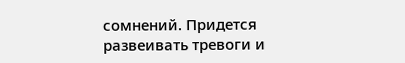сомнений. Придется развеивать тревоги и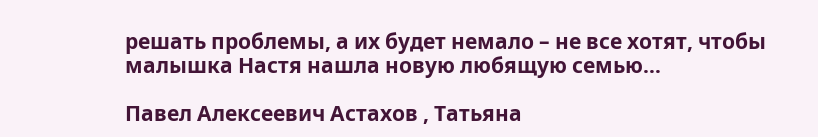решать проблемы, а их будет немало – не все хотят, чтобы малышка Настя нашла новую любящую семью…

Павел Алексеевич Астахов , Татьяна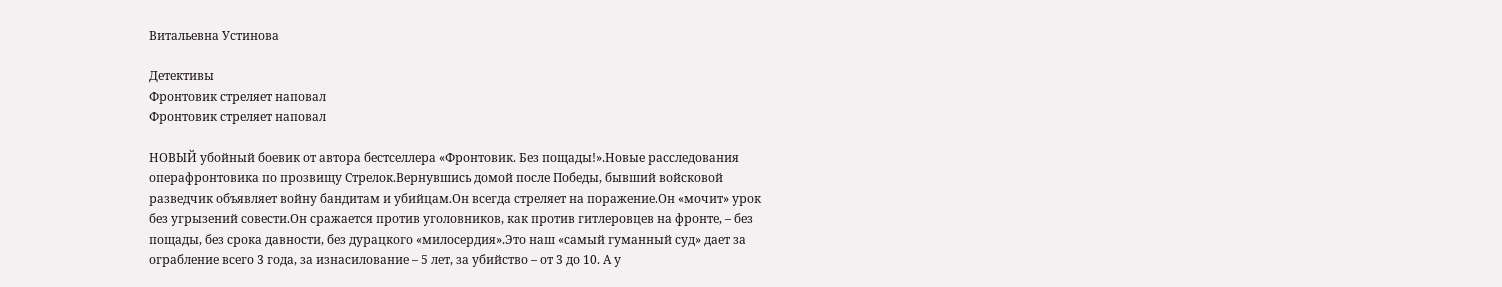Витальевна Устинова

Детективы
Фронтовик стреляет наповал
Фронтовик стреляет наповал

НОВЫЙ убойный боевик от автора бестселлера «Фронтовик. Без пощады!».Новые расследования операфронтовика по прозвищу Стрелок.Вернувшись домой после Победы, бывший войсковой разведчик объявляет войну бандитам и убийцам.Он всегда стреляет на поражение.Он «мочит» урок без угрызений совести.Он сражается против уголовников, как против гитлеровцев на фронте, – без пощады, без срока давности, без дурацкого «милосердия».Это наш «самый гуманный суд» дает за ограбление всего 3 года, за изнасилование – 5 лет, за убийство – от 3 до 10. А у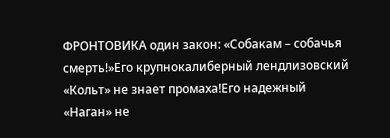ФРОНТОВИКА один закон: «Собакам – собачья смерть!»Его крупнокалиберный лендлизовский «Кольт» не знает промаха!Его надежный «Наган» не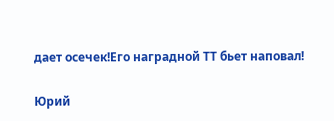дает осечек!Его наградной ТТ бьет наповал!

Юрий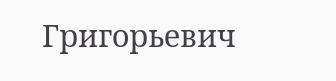Григорьевич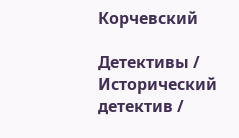Корчевский

Детективы / Исторический детектив /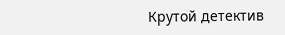Крутой детектив